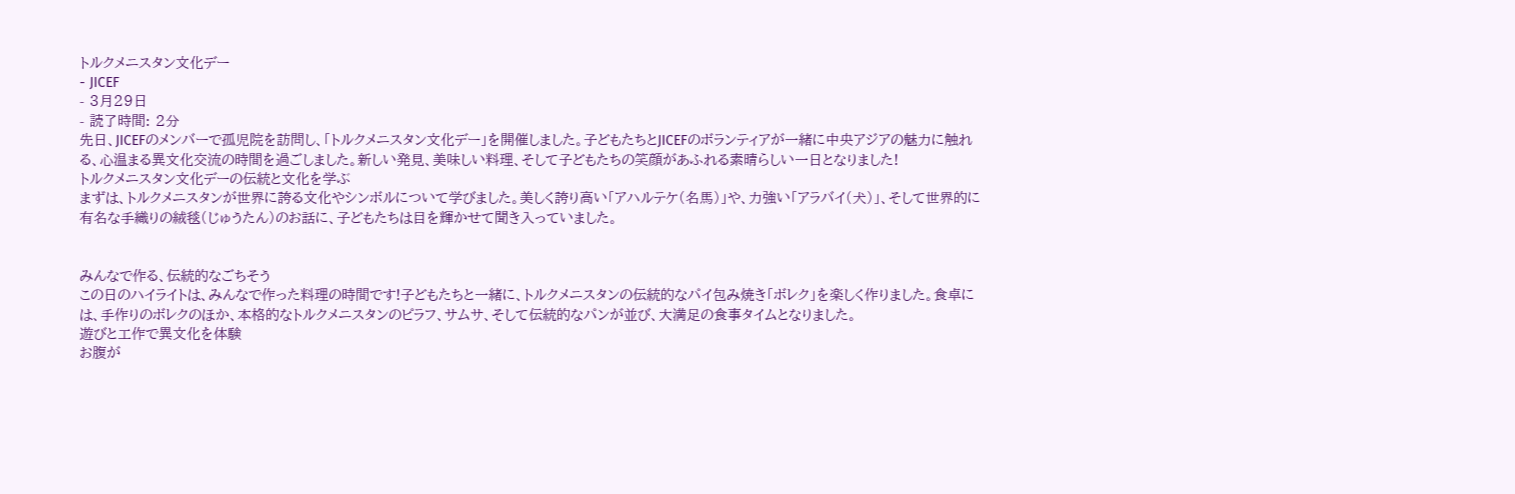トルクメニスタン文化デー
- JICEF
- 3月29日
- 読了時間: 2分
先日、JICEFのメンバーで孤児院を訪問し、「トルクメニスタン文化デー」を開催しました。子どもたちとJICEFのボランティアが一緒に中央アジアの魅力に触れる、心温まる異文化交流の時間を過ごしました。新しい発見、美味しい料理、そして子どもたちの笑顔があふれる素晴らしい一日となりました!
トルクメニスタン文化デーの伝統と文化を学ぶ
まずは、トルクメニスタンが世界に誇る文化やシンボルについて学びました。美しく誇り高い「アハルテケ(名馬)」や、力強い「アラバイ(犬)」、そして世界的に有名な手織りの絨毯(じゅうたん)のお話に、子どもたちは目を輝かせて聞き入っていました。


みんなで作る、伝統的なごちそう
この日のハイライトは、みんなで作った料理の時間です!子どもたちと一緒に、トルクメニスタンの伝統的なパイ包み焼き「ボレク」を楽しく作りました。食卓には、手作りのボレクのほか、本格的なトルクメニスタンのピラフ、サムサ、そして伝統的なパンが並び、大満足の食事タイムとなりました。
遊びと工作で異文化を体験
お腹が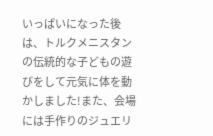いっぱいになった後は、トルクメニスタンの伝統的な子どもの遊びをして元気に体を動かしました!また、会場には手作りのジュエリ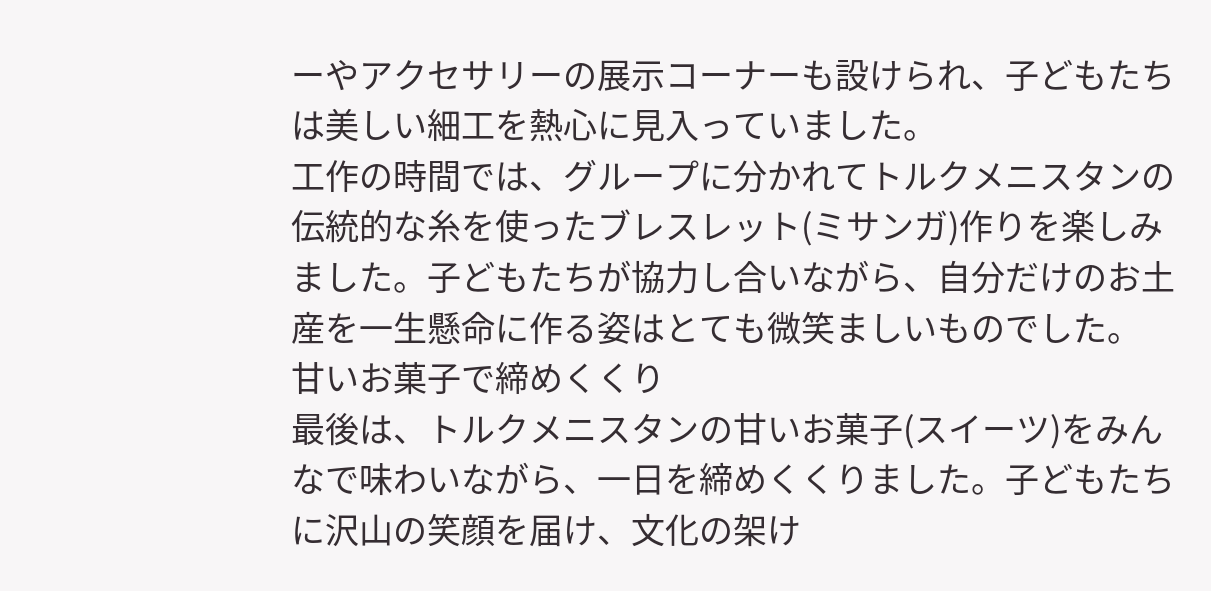ーやアクセサリーの展示コーナーも設けられ、子どもたちは美しい細工を熱心に見入っていました。
工作の時間では、グループに分かれてトルクメニスタンの伝統的な糸を使ったブレスレット(ミサンガ)作りを楽しみました。子どもたちが協力し合いながら、自分だけのお土産を一生懸命に作る姿はとても微笑ましいものでした。
甘いお菓子で締めくくり
最後は、トルクメニスタンの甘いお菓子(スイーツ)をみんなで味わいながら、一日を締めくくりました。子どもたちに沢山の笑顔を届け、文化の架け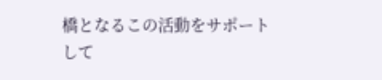橋となるこの活動をサポートして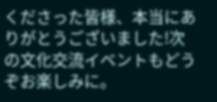くださった皆様、本当にありがとうございました!次の文化交流イベントもどうぞお楽しみに。